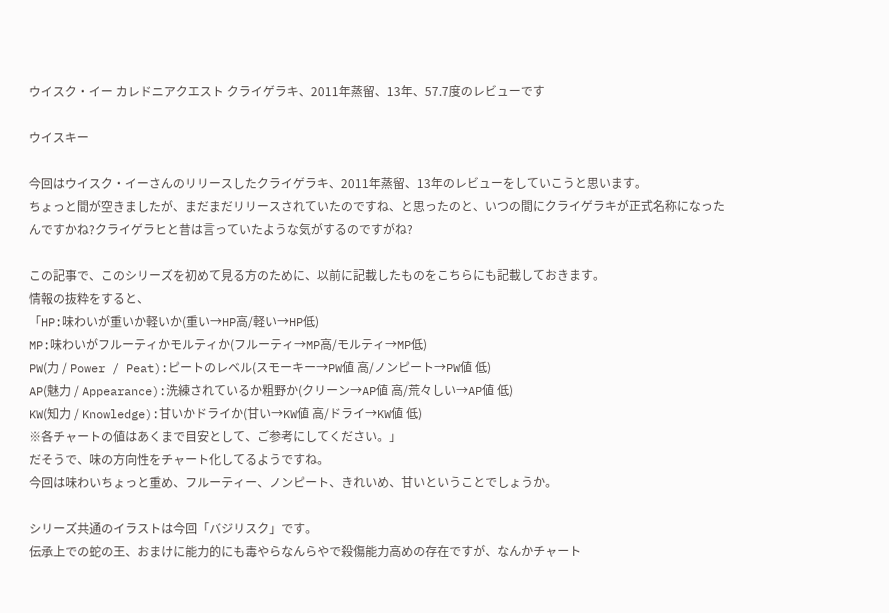ウイスク・イー カレドニアクエスト クライゲラキ、2011年蒸留、13年、57.7度のレビューです

ウイスキー

今回はウイスク・イーさんのリリースしたクライゲラキ、2011年蒸留、13年のレビューをしていこうと思います。
ちょっと間が空きましたが、まだまだリリースされていたのですね、と思ったのと、いつの間にクライゲラキが正式名称になったんですかね?クライゲラヒと昔は言っていたような気がするのですがね?

この記事で、このシリーズを初めて見る方のために、以前に記載したものをこちらにも記載しておきます。
情報の抜粋をすると、
「HP:味わいが重いか軽いか(重い→HP高/軽い→HP低)
MP:味わいがフルーティかモルティか(フルーティ→MP高/モルティ→MP低)
PW(力 / Power / Peat):ピートのレベル(スモーキー→PW値 高/ノンピート→PW値 低)
AP(魅力 / Appearance):洗練されているか粗野か(クリーン→AP値 高/荒々しい→AP値 低)
KW(知力 / Knowledge):甘いかドライか(甘い→KW値 高/ドライ→KW値 低)
※各チャートの値はあくまで目安として、ご参考にしてください。」
だそうで、味の方向性をチャート化してるようですね。
今回は味わいちょっと重め、フルーティー、ノンピート、きれいめ、甘いということでしょうか。

シリーズ共通のイラストは今回「バジリスク」です。
伝承上での蛇の王、おまけに能力的にも毒やらなんらやで殺傷能力高めの存在ですが、なんかチャート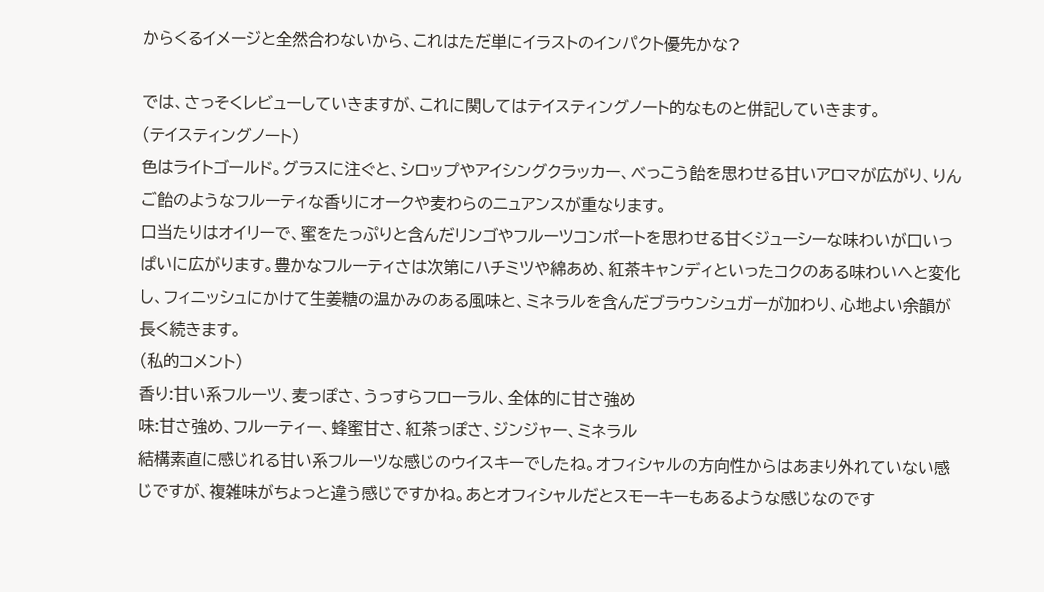からくるイメージと全然合わないから、これはただ単にイラストのインパクト優先かな?

では、さっそくレビューしていきますが、これに関してはテイスティングノート的なものと併記していきます。
(テイスティングノート)
色はライトゴールド。グラスに注ぐと、シロップやアイシングクラッカー、べっこう飴を思わせる甘いアロマが広がり、りんご飴のようなフルーティな香りにオークや麦わらのニュアンスが重なります。
口当たりはオイリーで、蜜をたっぷりと含んだリンゴやフルーツコンポートを思わせる甘くジューシーな味わいが口いっぱいに広がります。豊かなフルーティさは次第にハチミツや綿あめ、紅茶キャンディといったコクのある味わいへと変化し、フィニッシュにかけて生姜糖の温かみのある風味と、ミネラルを含んだブラウンシュガーが加わり、心地よい余韻が長く続きます。
(私的コメント)
香り:甘い系フルーツ、麦っぽさ、うっすらフローラル、全体的に甘さ強め
味:甘さ強め、フルーティー、蜂蜜甘さ、紅茶っぽさ、ジンジャー、ミネラル
結構素直に感じれる甘い系フルーツな感じのウイスキーでしたね。オフィシャルの方向性からはあまり外れていない感じですが、複雑味がちょっと違う感じですかね。あとオフィシャルだとスモーキーもあるような感じなのです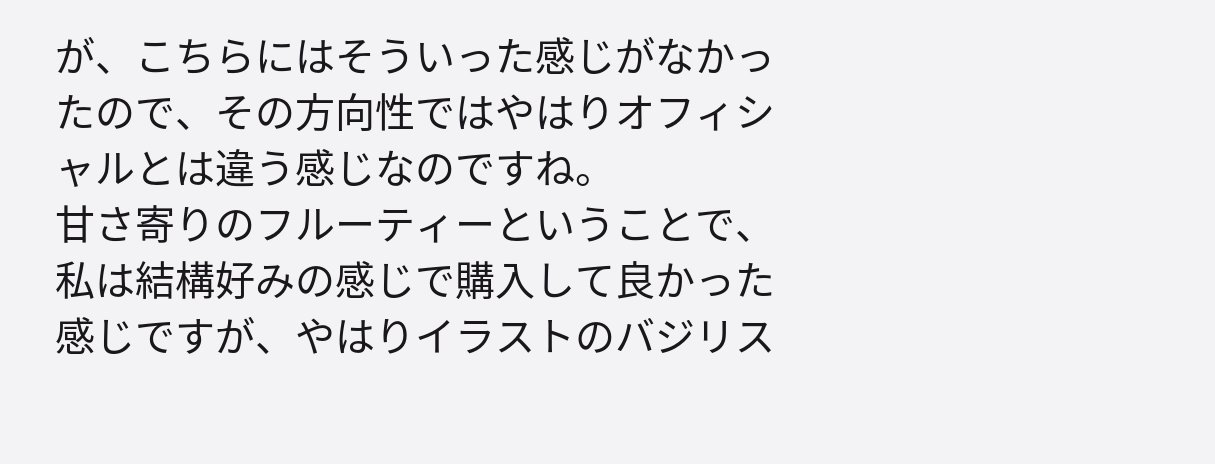が、こちらにはそういった感じがなかったので、その方向性ではやはりオフィシャルとは違う感じなのですね。
甘さ寄りのフルーティーということで、私は結構好みの感じで購入して良かった感じですが、やはりイラストのバジリス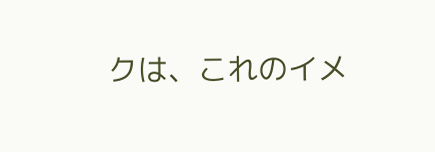クは、これのイメ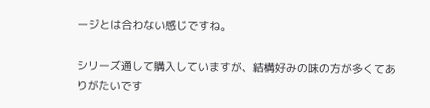ージとは合わない感じですね。

シリーズ通して購入していますが、結構好みの味の方が多くてありがたいです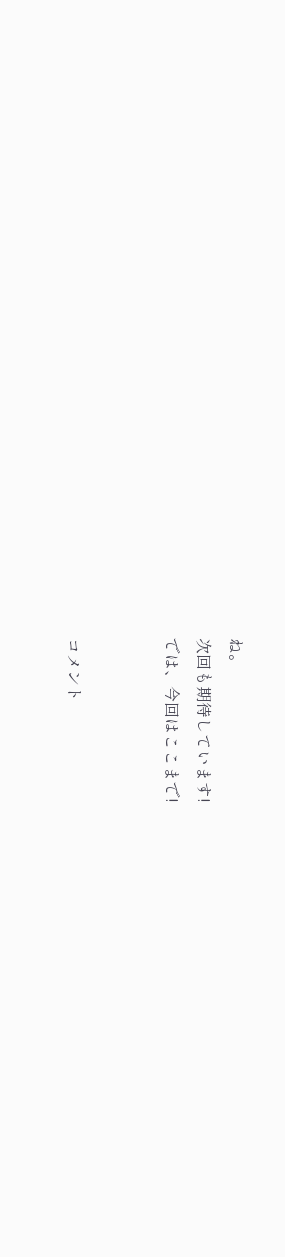ね。
次回も期待しています!
では、今回はここまで!


コメント